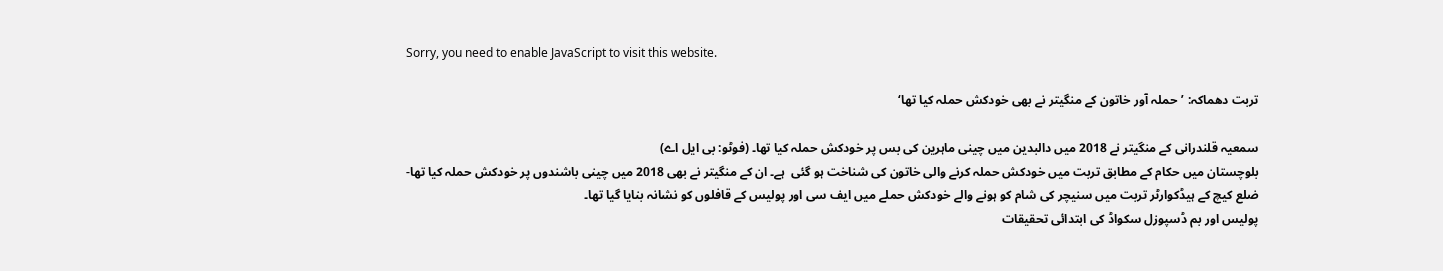Sorry, you need to enable JavaScript to visit this website.

تربت دھماکہ: ’حملہ آور خاتون کے منگیتر نے بھی خودکش حملہ کیا تھا‘

سمعیہ قلندرانی کے منگیتر نے 2018 میں دالبدین میں چینی ماہرین کی بس پر خودکش حملہ کیا تھا۔ (فوٹو: بی ایل اے)
بلوچستان میں حکام کے مطابق تربت میں خودکش حملہ کرنے والی خاتون کی شناخت ہو گئی  ہے۔ ان کے منگیتر نے بھی 2018 میں چینی باشندوں پر خودکش حملہ کیا تھا-
ضلع کیچ کے ہیڈکوارٹر تربت میں سنیچر کی شام کو ہونے والے خودکش حملے میں ایف سی اور پولیس کے قافلوں کو نشانہ بنایا گیا تھا۔
پولیس اور بم ڈسپوزل سکواڈ کی ابتدائی تحقیقات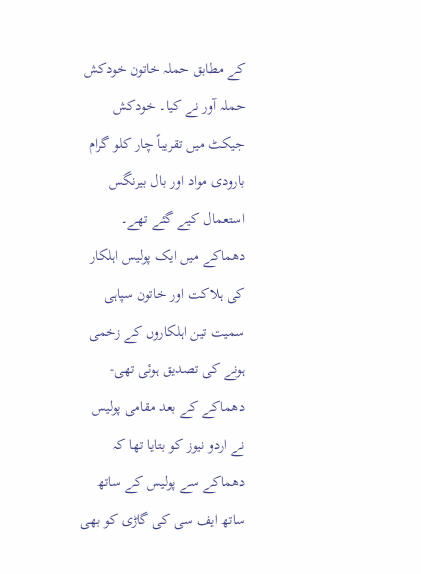کے مطابق حملہ خاتون خودکش حملہ آور نے کیا۔ خودکش جیکٹ میں تقریباً چار کلو گرام بارودی مواد اور بال بیرنگس استعمال کیے گئے تھے۔
دھماکے میں ایک پولیس اہلکار کی ہلاکت اور خاتون سپاہی سمیت تین اہلکاروں کے زخمی ہونے کی تصدیق ہوئی تھی-
دھماکے کے بعد مقامی پولیس نے اردو نیوز کو بتایا تھا کہ دھماکے سے پولیس کے ساتھ ساتھ ایف سی کی گاڑی کو بھی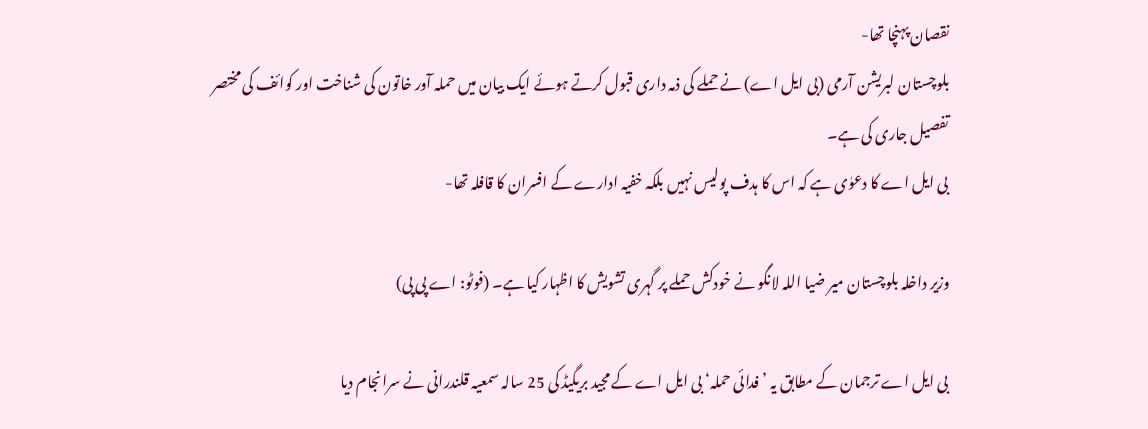نقصان پہنچا تھا-
بلوچستان لبریشن آرمی (بی ایل اے) نے حملے کی ذمہ داری قبول کرتے ہوئے ایک بیان میں حملہ آور خاتون کی شناخت اور کوائف کی مختصر تفصیل جاری کی ہے۔
بی ایل اے کا دعوٰی ہے کہ اس کا ہدف پولیس نہیں بلکہ خفیہ ادارے کے افسران کا قافلہ تھا-

وزیر داخلہ بلوچستان میر ضیا اللہ لانگو نے خودکش حملے پر گہری تشویش کا اظہار کیا ہے۔ (فوٹو: اے پی پی)

بی ایل اے ترجمان کے مطابق یہ ’فدائی حملہ‘ بی ایل اے کے مجید بریگیڈ کی 25 سالہ سمعیہ قلندرانی نے سرانجام دیا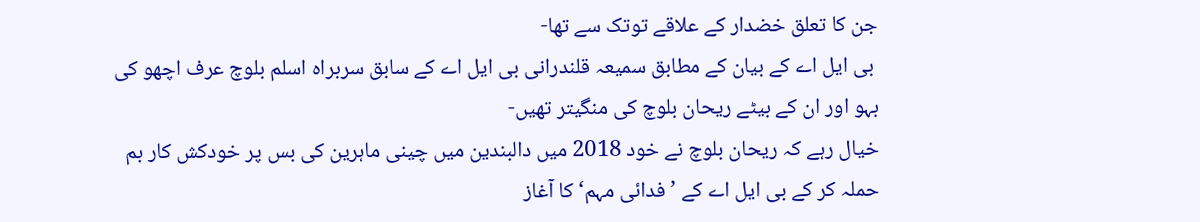جن کا تعلق خضدار کے علاقے توتک سے تھا-
 بی ایل اے کے بیان کے مطابق سمیعہ قلندرانی بی ایل اے کے سابق سربراہ اسلم بلوچ عرف اچھو کی بہو اور ان کے بیٹے ریحان بلوچ کی منگیتر تھیں-
خیال رہے کہ ریحان بلوچ نے خود 2018 میں دالبندین میں چینی ماہرین کی بس پر خودکش کار بم حملہ کر کے بی ایل اے کے ’فدائی مہم‘ کا آغاز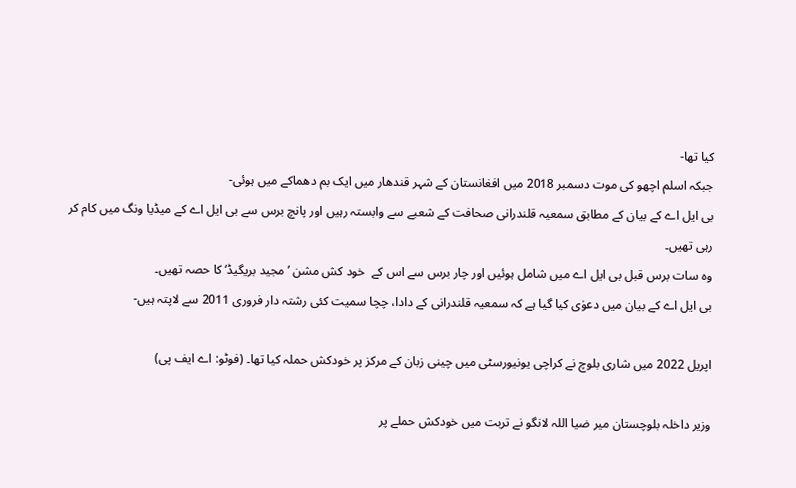کیا تھا-
جبکہ اسلم اچھو کی موت دسمبر 2018 میں افغانستان کے شہر قندھار میں ایک بم دھماکے میں ہوئی-
بی ایل اے کے بیان کے مطابق سمعیہ قلندرانی صحافت کے شعبے سے وابستہ رہیں اور پانچ برس سے بی ایل اے کے میڈیا ونگ میں کام کر رہی تھیں۔
وہ سات برس قبل بی ایل اے میں شامل ہوئیں اور چار برس سے اس کے  خود کش مشن ’مجید بریگیڈ‘ کا حصہ تھیں۔
بی ایل اے کے بیان میں دعوٰی کیا گیا ہے کہ سمعیہ قلندرانی کے دادا، چچا سمیت کئی رشتہ دار فروری 2011 سے لاپتہ ہیں-

اپریل 2022 میں شاری بلوچ نے کراچی یونیورسٹی میں چینی زبان کے مرکز پر خودکش حملہ کیا تھا۔ (فوٹو: اے ایف پی)

وزیر داخلہ بلوچستان میر ضیا اللہ لانگو نے تربت میں خودکش حملے پر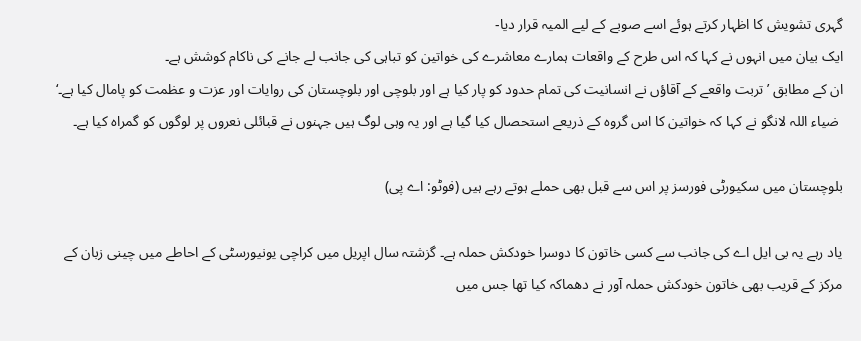گہری تشویش کا اظہار کرتے ہوئے اسے صوبے کے لیے المیہ قرار دیا-
ایک بیان میں انہوں نے کہا کہ اس طرح کے واقعات ہمارے معاشرے کی خواتین کو تباہی کی جانب لے جانے کی ناکام کوشش ہے۔
ان کے مطابق ’تربت واقعے کے آقاؤں نے انسانیت کی تمام حدود کو پار کیا ہے اور بلوچی اور بلوچستان کی روایات اور عزت و عظمت کو پامال کیا ہے۔‘
 ضیاء اللہ لانگو نے کہا کہ خواتین کا اس گروہ کے ذریعے استحصال کیا گیا ہے اور یہ وہی لوگ ہیں جہنوں نے قبائلی نعروں پر لوگوں کو گمراہ کیا ہے۔

بلوچستان میں سکیورٹی فورسز پر اس سے قبل بھی حملے ہوتے رہے ہیں (فوٹو: اے پی)

یاد رہے یہ بی ایل اے کی جانب سے کسی خاتون کا دوسرا خودکش حملہ ہے۔ گزشتہ سال اپریل میں کراچی یونیورسٹی کے احاطے میں چینی زبان کے مرکز کے قریب بھی خاتون خودکش حملہ آور نے دھماکہ کیا تھا جس میں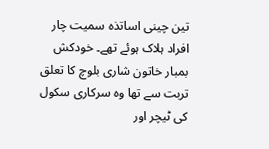تین چینی اساتذہ سمیت چار افراد ہلاک ہوئے تھے۔ خودکش بمبار خاتون شاری بلوچ کا تعلق تربت سے تھا وہ سرکاری سکول کی ٹیچر اور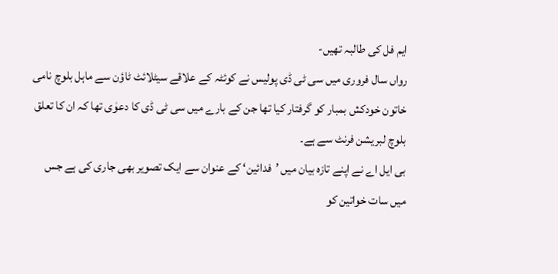ایم فل کی طالبہ تھیں-
رواں سال فروری میں سی ٹی ڈی پولیس نے کوئٹہ کے علاقے سیٹلائٹ ٹاؤن سے ماہل بلوچ نامی خاتون خودکش بمبار کو گرفتار کیا تھا جن کے بارے میں سی ٹی ڈی کا دعوٰی تھا کہ ان کا تعلق بلوچ لبریشن فرنٹ سے ہے۔
بی ایل اے نے اپنے تازہ بیان میں ’فدائین‘ کے عنوان سے ایک تصویر بھی جاری کی ہے جس میں سات خواتین کو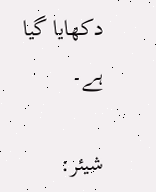دکھایا گیا ہے۔

شیئر: